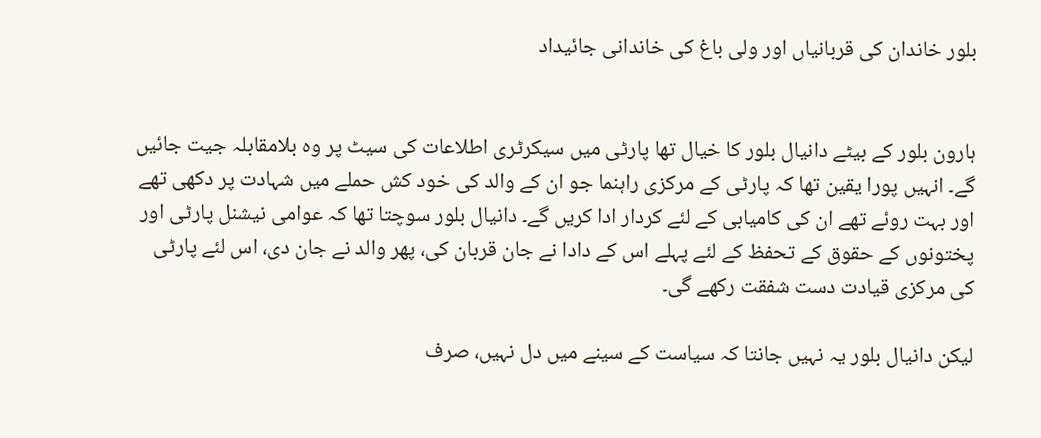بلور خاندان کی قربانیاں اور ولی باغ کی خاندانی جائیداد


ہارون بلور کے بیٹے دانیال بلور کا خیال تھا پارٹی میں سیکرٹری اطلاعات کی سیٹ پر وہ بلامقابلہ جیت جائیں گے۔ انہیں پورا یقین تھا کہ پارٹی کے مرکزی راہنما جو ان کے والد کی خود کش حملے میں شہادت پر دکھی تھے اور بہت روئے تھے ان کی کامیابی کے لئے کردار ادا کریں گے۔ دانیال بلور سوچتا تھا کہ عوامی نیشنل پارٹی اور پختونوں کے حقوق کے تحفظ کے لئے پہلے اس کے دادا نے جان قربان کی، پھر والد نے جان دی، اس لئے پارٹی کی مرکزی قیادت دست شفقت رکھے گی۔

لیکن دانیال بلور یہ نہیں جانتا کہ سیاست کے سینے میں دل نہیں، صرف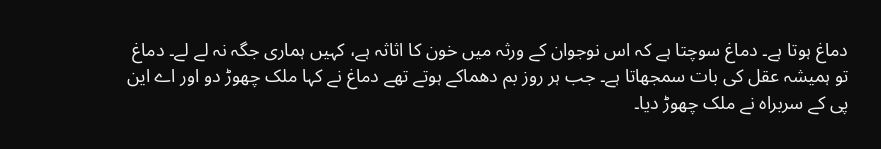دماغ ہوتا ہے۔ دماغ سوچتا ہے کہ اس نوجوان کے ورثہ میں خون کا اثاثہ ہے، کہیں ہماری جگہ نہ لے لے۔ دماغ تو ہمیشہ عقل کی بات سمجھاتا ہے۔ جب ہر روز بم دھماکے ہوتے تھے دماغ نے کہا ملک چھوڑ دو اور اے این پی کے سربراہ نے ملک چھوڑ دیا۔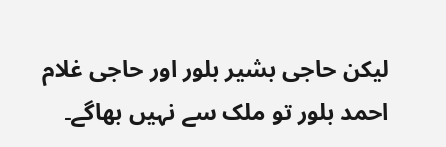لیکن حاجی بشیر بلور اور حاجی غلام احمد بلور تو ملک سے نہیں بھاگے۔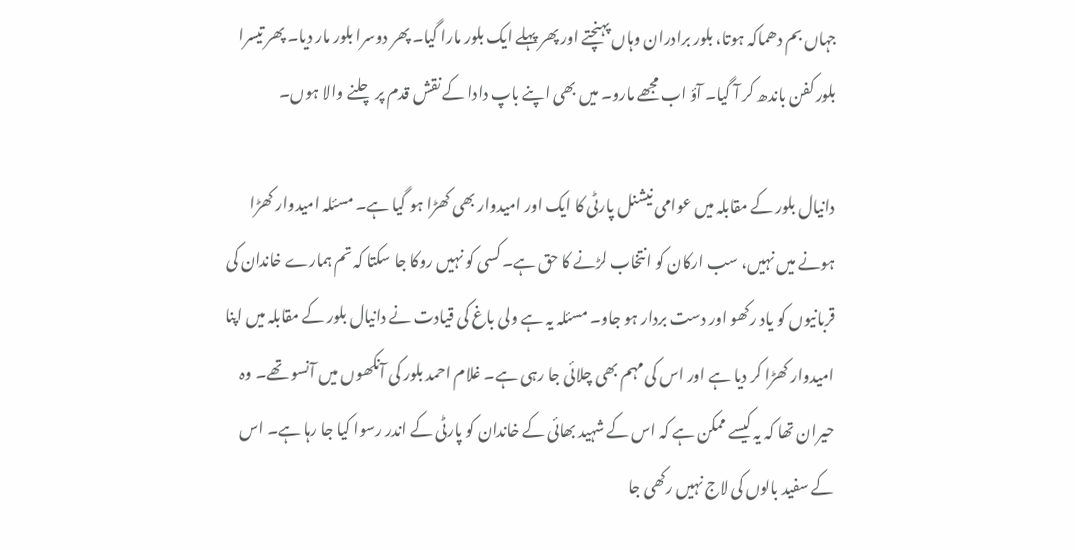جہاں بم دھماکہ ہوتا، بلور برادران وہاں پہنچتے اور پھر پہلے ایک بلور مارا گیا۔ پھر دوسرا بلور مار دیا۔ پھر تیسرا بلور کفن باندھ کر آ گیا۔ آؤ اب مجھے مارو۔ میں بھی اپنے باپ دادا کے نقش قدم پر چلنے والا ہوں۔

دانیال بلور کے مقابلہ میں عوامی نیشنل پارٹی کا ایک اور امیدوار بھی کھڑا ہو گیا ہے۔ مسئلہ امیدوار کھڑا ہونے میں نہیں، سب ارکان کو انتخاب لڑنے کا حق ہے۔ کسی کو نہیں روکا جا سکتا کہ تم ہمارے خاندان کی قربانیوں کو یاد رکھو اور دست بردار ہو جاو۔ مسئلہ یہ ہے ولی باغ کی قیادت نے دانیال بلور کے مقابلہ میں اپنا امیدوار کھڑا کر دیا ہے اور اس کی مہم بھی چلائی جا رہی ہے۔ غلام احمد بلور کی آنکھوں میں آنسو تھے۔ وہ حیران تھا کہ یہ کیسے ممکن ہے کہ اس کے شہید بھائی کے خاندان کو پارٹی کے اندر رسوا کیا جا رہا ہے۔ اس کے سفید بالوں کی لاج نہیں رکھی جا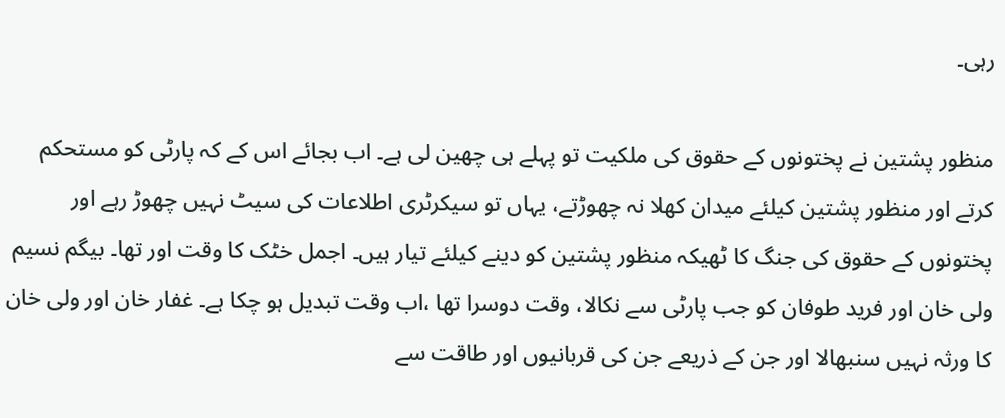رہی۔

منظور پشتین نے پختونوں کے حقوق کی ملکیت تو پہلے ہی چھین لی ہے۔ اب بجائے اس کے کہ پارٹی کو مستحکم کرتے اور منظور پشتین کیلئے میدان کھلا نہ چھوڑتے، یہاں تو سیکرٹری اطلاعات کی سیٹ نہیں چھوڑ رہے اور پختونوں کے حقوق کی جنگ کا ٹھیکہ منظور پشتین کو دینے کیلئے تیار ہیں۔ اجمل خٹک کا وقت اور تھا۔ بیگم نسیم ولی خان اور فرید طوفان کو جب پارٹی سے نکالا، وقت دوسرا تھا ،اب وقت تبدیل ہو چکا ہے۔ غفار خان اور ولی خان کا ورثہ نہیں سنبھالا اور جن کے ذریعے جن کی قربانیوں اور طاقت سے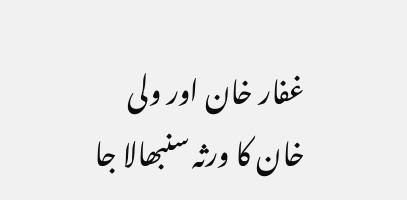غفار خان اور ولی خان کا ورثہ سنبھالا جا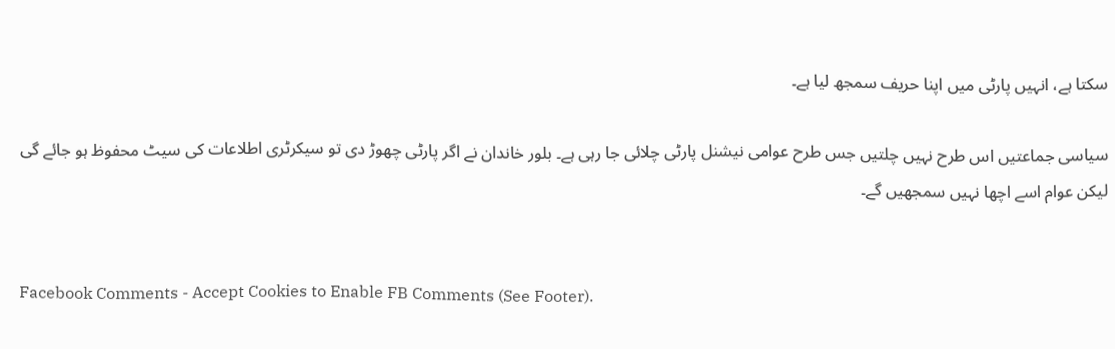سکتا ہے، انہیں پارٹی میں اپنا حریف سمجھ لیا ہے۔

سیاسی جماعتیں اس طرح نہیں چلتیں جس طرح عوامی نیشنل پارٹی چلائی جا رہی ہے۔ بلور خاندان نے اگر پارٹی چھوڑ دی تو سیکرٹری اطلاعات کی سیٹ محفوظ ہو جائے گی لیکن عوام اسے اچھا نہیں سمجھیں گے۔


Facebook Comments - Accept Cookies to Enable FB Comments (See Footer).